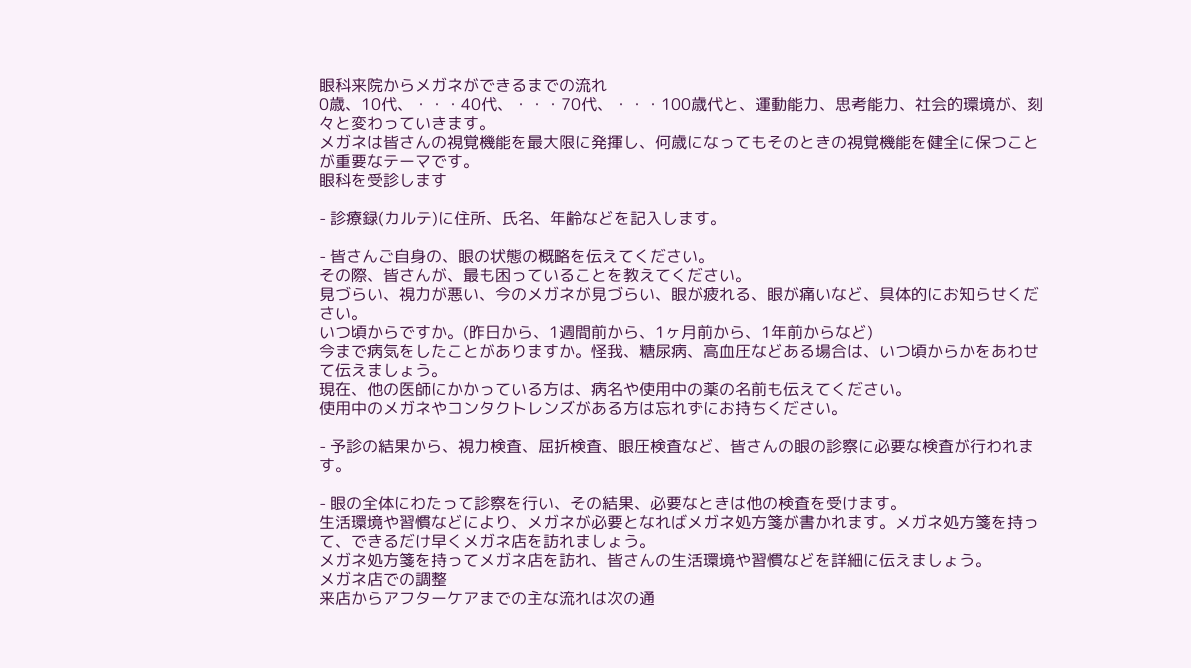眼科来院からメガネができるまでの流れ
0歳、10代、・・・40代、・・・70代、・・・100歳代と、運動能力、思考能力、社会的環境が、刻々と変わっていきます。
メガネは皆さんの視覚機能を最大限に発揮し、何歳になってもそのときの視覚機能を健全に保つことが重要なテーマです。
眼科を受診します

- 診療録(カルテ)に住所、氏名、年齢などを記入します。

- 皆さんご自身の、眼の状態の概略を伝えてください。
その際、皆さんが、最も困っていることを教えてください。
見づらい、視力が悪い、今のメガネが見づらい、眼が疲れる、眼が痛いなど、具体的にお知らせください。
いつ頃からですか。(昨日から、1週間前から、1ヶ月前から、1年前からなど)
今まで病気をしたことがありますか。怪我、糖尿病、高血圧などある場合は、いつ頃からかをあわせて伝えましょう。
現在、他の医師にかかっている方は、病名や使用中の薬の名前も伝えてください。
使用中のメガネやコンタクトレンズがある方は忘れずにお持ちください。

- 予診の結果から、視力検査、屈折検査、眼圧検査など、皆さんの眼の診察に必要な検査が行われます。

- 眼の全体にわたって診察を行い、その結果、必要なときは他の検査を受けます。
生活環境や習慣などにより、メガネが必要となればメガネ処方箋が書かれます。メガネ処方箋を持って、できるだけ早くメガネ店を訪れましょう。
メガネ処方箋を持ってメガネ店を訪れ、皆さんの生活環境や習慣などを詳細に伝えましょう。
メガネ店での調整
来店からアフターケアまでの主な流れは次の通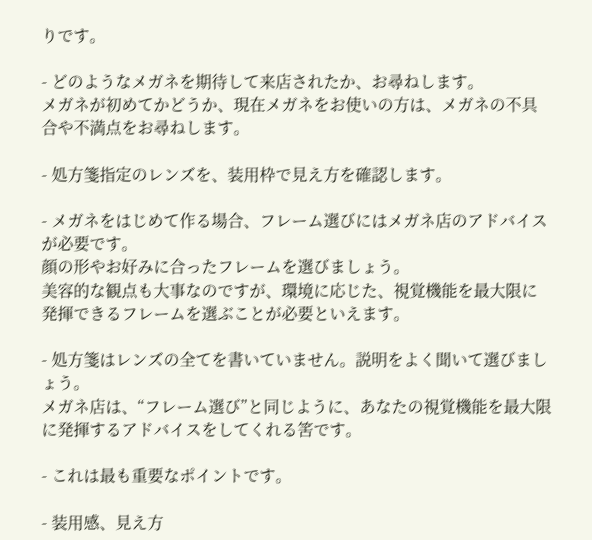りです。

- どのようなメガネを期待して来店されたか、お尋ねします。
メガネが初めてかどうか、現在メガネをお使いの方は、メガネの不具合や不満点をお尋ねします。

- 処方箋指定のレンズを、装用枠で見え方を確認します。

- メガネをはじめて作る場合、フレーム選びにはメガネ店のアドバイスが必要です。
顔の形やお好みに合ったフレームを選びましょう。
美容的な観点も大事なのですが、環境に応じた、視覚機能を最大限に発揮できるフレームを選ぶことが必要といえます。

- 処方箋はレンズの全てを書いていません。説明をよく聞いて選びましょう。
メガネ店は、“フレーム選び”と同じように、あなたの視覚機能を最大限に発揮するアドバイスをしてくれる筈です。

- これは最も重要なポイントです。

- 装用感、見え方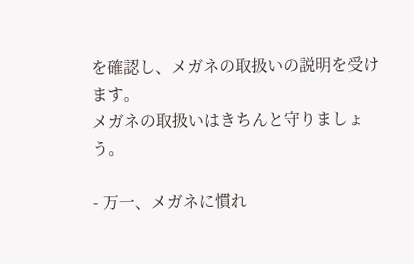を確認し、メガネの取扱いの説明を受けます。
メガネの取扱いはきちんと守りましょう。

- 万一、メガネに慣れ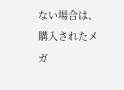ない場合は、購入されたメガ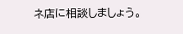ネ店に相談しましょう。